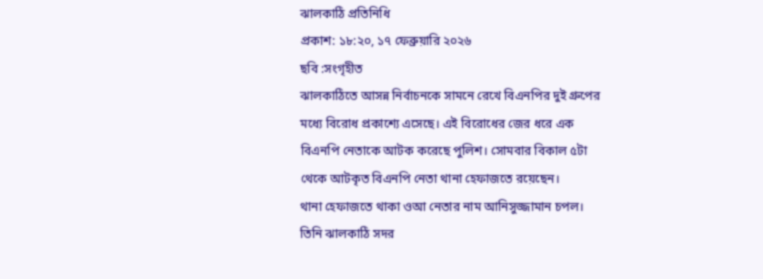ঝালকাঠি প্রতিনিধি
প্রকাশ: ১৮:২০, ১৭ ফেব্রুয়ারি ২০২৬
ছবি :সংগৃহীত
ঝালকাঠিতে আসন্ন নির্বাচনকে সামনে রেখে বিএনপির দুই গ্রুপের মধ্যে বিরোধ প্রকাশ্যে এসেছে। এই বিরোধের জের ধরে এক বিএনপি নেতাকে আটক করেছে পুলিশ। সোমবার বিকাল ৫টা থেকে আটকৃত বিএনপি নেতা থানা হেফাজতে রয়েছেন।
থানা হেফাজতে থাকা ওআ নেতার নাম আনিসুজ্জামান চপল। তিনি ঝালকাঠি সদর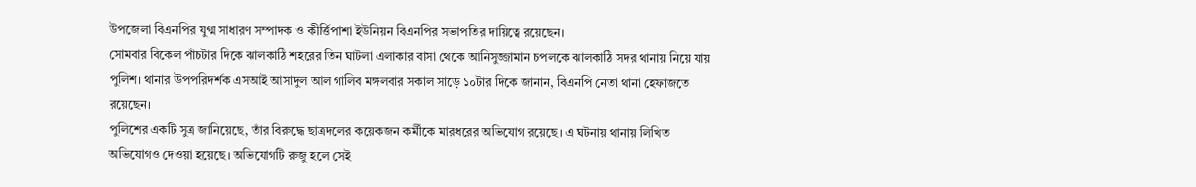উপজেলা বিএনপির যুগ্ম সাধারণ সম্পাদক ও কীর্ত্তিপাশা ইউনিয়ন বিএনপির সভাপতির দায়িত্বে রয়েছেন।
সোমবার বিকেল পাঁচটার দিকে ঝালকাঠি শহরের তিন ঘাটলা এলাকার বাসা থেকে আনিসুজ্জামান চপলকে ঝালকাঠি সদর থানায় নিয়ে যায় পুলিশ। থানার উপপরিদর্শক এসআই আসাদুল আল গালিব মঙ্গলবার সকাল সাড়ে ১০টার দিকে জানান, বিএনপি নেতা থানা হেফাজতে রয়েছেন।
পুলিশের একটি সুত্র জানিয়েছে, তাঁর বিরুদ্ধে ছাত্রদলের কয়েকজন কর্মীকে মারধরের অভিযোগ রয়েছে। এ ঘটনায় থানায় লিখিত অভিযোগও দেওয়া হয়েছে। অভিযোগটি রুজু হলে সেই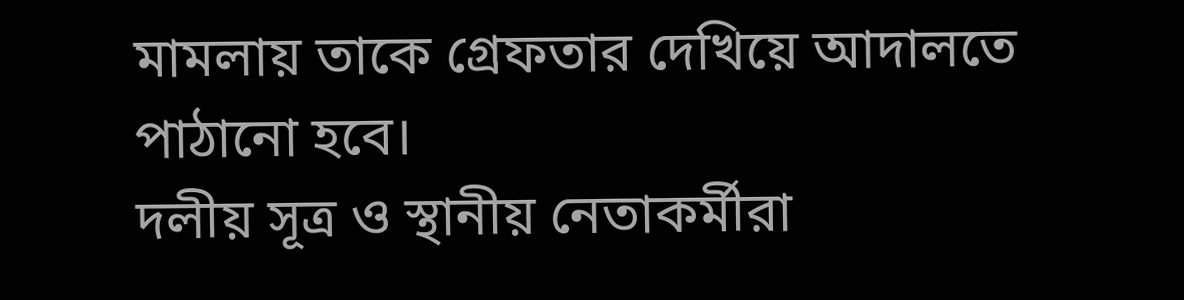মামলায় তাকে গ্রেফতার দেখিয়ে আদালতে পাঠানো হবে।
দলীয় সূত্র ও স্থানীয় নেতাকর্মীরা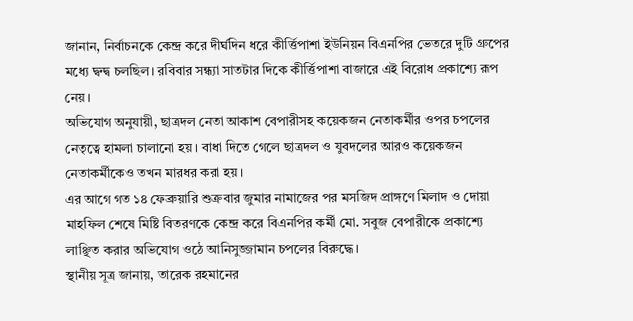জানান, নির্বাচনকে কেন্দ্র করে দীর্ঘদিন ধরে কীর্ত্তিপাশা ইউনিয়ন বিএনপির ভেতরে দুটি গ্রুপের মধ্যে দ্বন্দ্ব চলছিল। রবিবার সন্ধ্যা সাতটার দিকে কীর্ত্তিপাশা বাজারে এই বিরোধ প্রকাশ্যে রূপ নেয়।
অভিযোগ অনুযায়ী, ছাত্রদল নেতা আকাশ বেপারীসহ কয়েকজন নেতাকর্মীর ওপর চপলের নেতৃত্বে হামলা চালানো হয়। বাধা দিতে গেলে ছাত্রদল ও যুবদলের আরও কয়েকজন নেতাকর্মীকেও তখন মারধর করা হয়।
এর আগে গত ১৪ ফেব্রুয়ারি শুক্রবার জুমার নামাজের পর মসজিদ প্রাঙ্গণে মিলাদ ও দোয়া মাহফিল শেষে মিষ্টি বিতরণকে কেন্দ্র করে বিএনপির কর্মী মো. সবুজ বেপারীকে প্রকাশ্যে লাঞ্ছিত করার অভিযোগ ওঠে আনিসুজ্জামান চপলের বিরুদ্ধে।
স্থানীয় সূত্র জানায়, তারেক রহমানের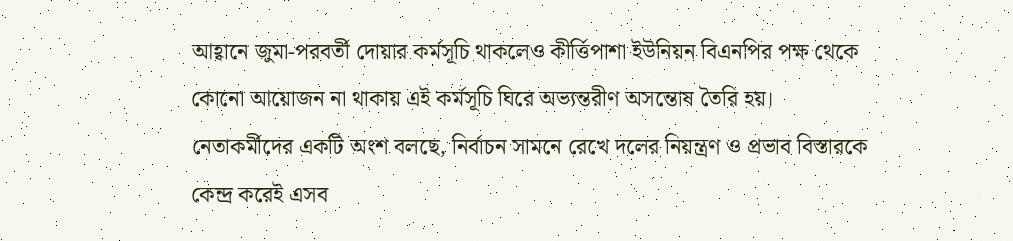আহ্বানে জুমা-পরবর্তী দোয়ার কর্মসূচি থাকলেও কীর্ত্তিপাশা ইউনিয়ন বিএনপির পক্ষ থেকে কোনো আয়োজন না থাকায় এই কর্মসূচি ঘিরে অভ্যন্তরীণ অসন্তোষ তৈরি হয়।
নেতাকর্মীদের একটি অংশ বলছে, নির্বাচন সামনে রেখে দলের নিয়ন্ত্রণ ও প্রভাব বিস্তারকে কেন্দ্র করেই এসব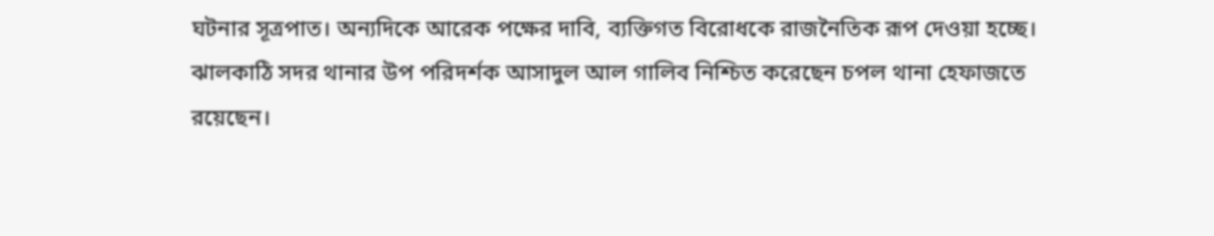ঘটনার সূত্রপাত। অন্যদিকে আরেক পক্ষের দাবি, ব্যক্তিগত বিরোধকে রাজনৈতিক রূপ দেওয়া হচ্ছে।
ঝালকাঠি সদর থানার উপ পরিদর্শক আসাদুল আল গালিব নিশ্চিত করেছেন চপল থানা হেফাজতে রয়েছেন।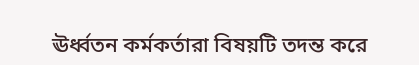ঊর্ধ্বতন কর্মকর্তারা বিষয়টি তদন্ত করে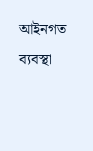আইনগত ব্যবস্থা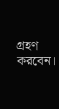গ্রহণ করবেন।